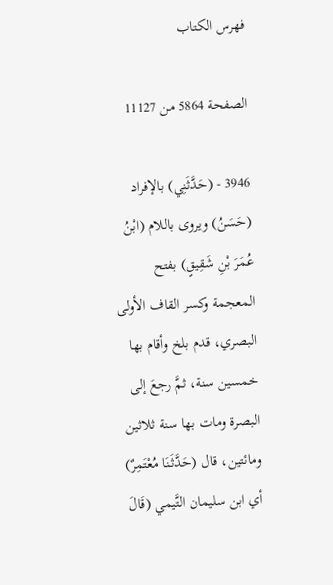فهرس الكتاب

الصفحة 5864 من 11127

3946 - (حَدَّثَنِي) بالإفراد (حَسَنُ) ويروى باللام (ابْنُ عُمَرَ بْنِ شَقِيقٍ) بفتح المعجمة وكسر القاف الأولى البصري، قدم بلخ وأقام بها خمسين سنة، ثمَّ رجعَ إلى البصرة ومات بها سنة ثلاثين ومائتين، قال (حَدَّثَنَا مُعْتَمِرٌ) أي ابن سليمان التَّيمي (قَالَ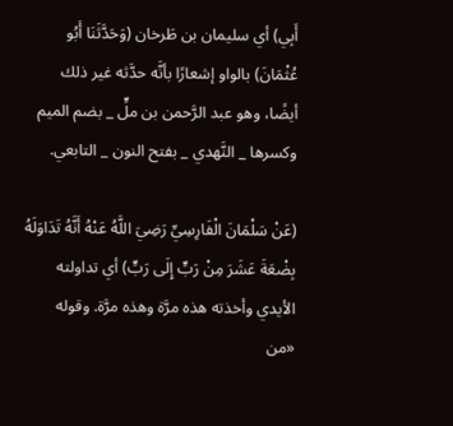أَبِي) أي سليمان بن طَرخان (وَحَدَّثَنَا أَبُو عُثْمَانَ) بالواو إشعارًا بأنَّه حدَّثه غير ذلك أيضًا، وهو عبد الرَّحمن بن ملٍّ _ بضم الميم وكسرها _ النَّهدي _ بفتح النون _ التابعي.

(عَنْ سَلْمَانَ الْفَارِسِيِّ رَضِيَ اللَّهُ عَنْهُ أَنَّهُ تَدَاوَلَهُ بِضْعَةَ عَشَرَ مِنْ رَبٍّ إِلَى رَبٍّ) أي تداولته الأيدي وأخذته هذه مرَّة وهذه مرَّة. وقوله «من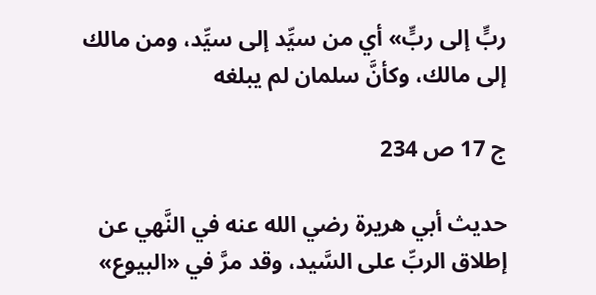ربٍّ إلى ربٍّ» أي من سيِّد إلى سيِّد، ومن مالك إلى مالك، وكأنَّ سلمان لم يبلغه

ج 17 ص 234

حديث أبي هريرة رضي الله عنه في النَّهي عن إطلاق الربِّ على السَّيد، وقد مرَّ في «البيوع»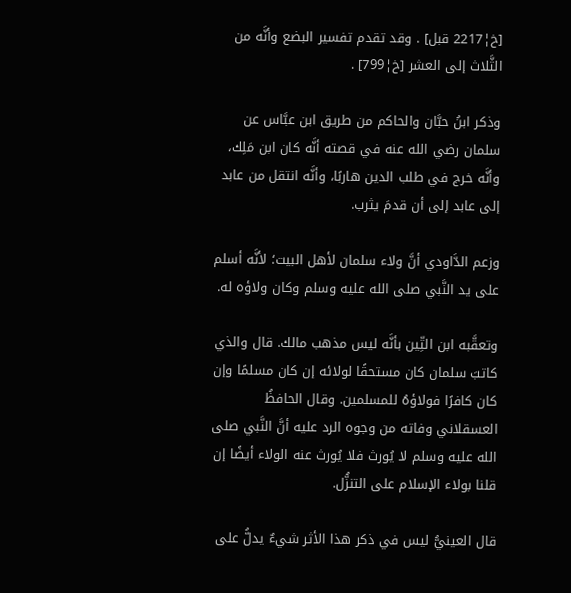[خ¦2217 قبل] . وقد تقدم تفسير البضع وأنَّه من الثَّلاث إلى العشر [خ¦799] .

وذكر ابنُ حبَّان والحاكم من طريق ابن عبَّاس عن سلمان رضي الله عنه في قصته أنَّه كان ابن مَلِك، وأنَّه خرج في طلب الدين هاربًا، وأنَّه انتقل من عابد إلى عابد إلى أن قدمَ يثرب.

وزعم الدَّاودي أنَّ ولاء سلمان لأهل البيت؛ لأنَّه أسلم على يد النَّبي صلى الله عليه وسلم وكان ولاؤه له.

وتعقَّبه ابن التِّين بأنَّه ليس مذهب مالك. قال والذي كاتبَ سلمان كان مستحقًا لولائه إن كان مسلمًا وإن كان كافرًا فولاؤهُ للمسلمين. وقال الحافظُ العسقلاني وفاته من وجوه الرد عليه أنَّ النَّبي صلى الله عليه وسلم لا يُورث فلا يُورث عنه الولاء أيضًا إن قلنا بولاء الإسلام على التنزُّل.

قال العينيُّ ليس في ذكر هذا الأثر شيءٌ يدلُّ على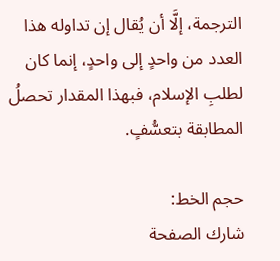الترجمة، إلَّا أن يُقال إن تداوله هذا العدد من واحدٍ إلى واحدٍ، إنما كان لطلبِ الإسلام، فبهذا المقدار تحصلُ المطابقة بتعسُّفٍ.

حجم الخط:
شارك الصفحة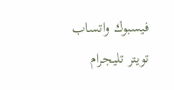فيسبوك واتساب تويتر تليجرام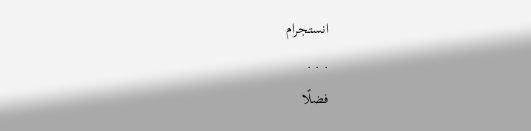انستجرام
. . .
فضلًا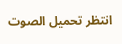انتظر تحميل الصوت